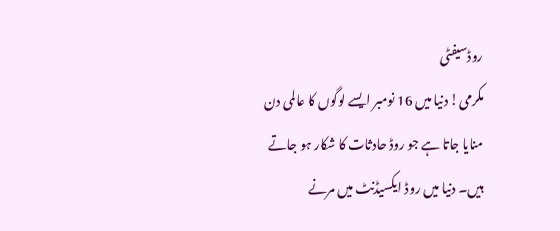روڈسیفٹی
مکرمی! دنیا میں 16 نومبر ایسے لوگوں کا عالمی دن منایا جاتا ہے جو روڈ حادثات کا شکار ہو جاتے ہیں۔ دنیا میں روڈ ایکسیڈنٹ میں مرنے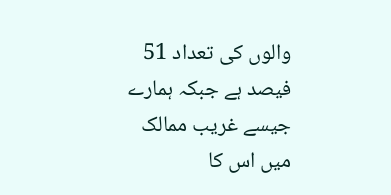والوں کی تعداد 51 فیصد ہے جبکہ ہمارے جیسے غریب ممالک میں اس کا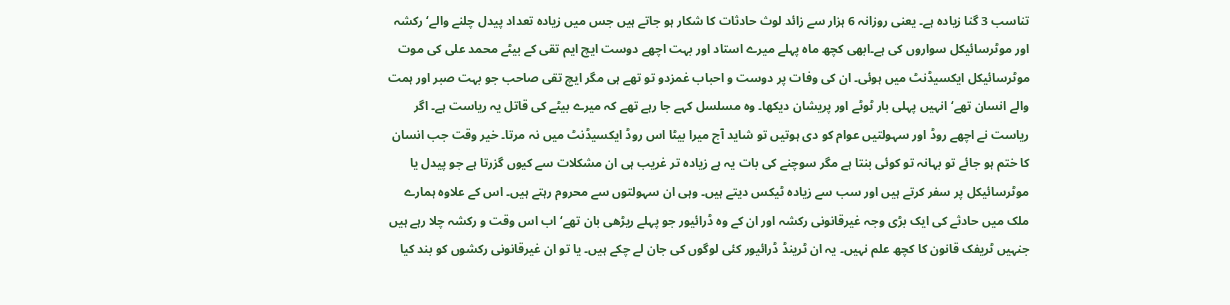تناسب 3 گنا زیادہ ہے۔ یعنی روزانہ 6 ہزار سے زائد لوث حادثات کا شکار ہو جاتے ہیں جس میں زیادہ تعداد پیدل چلنے والے‘ رکشہ اور موٹرسائیکل سواروں کی ہے۔ابھی کچھ ماہ پہلے میرے استاد اور بہت اچھے دوست ایچ ایم تقی کے بیٹے محمد علی کی موت موٹرسائیکل ایکسیڈنٹ میں ہوئی۔ ان کی وفات پر دوست و احباب غمزدو تو تھے ہی مگر ایچ تقی صاحب جو بہت صبر اور ہمت والے انسان تھے‘ انہیں پہلی بار ٹوٹے اور پریشان دیکھا۔ وہ مسلسل کہے جا رہے تھے کہ میرے بیٹے کی قاتل یہ ریاست ہے۔ اگر ریاست نے اچھے روڈ اور سہولتیں عوام کو دی ہوتیں تو شاید آج میرا بیٹا اس روڈ ایکسیڈنٹ میں نہ مرتا۔ خیر وقت جب انسان کا ختم ہو جائے تو بہانہ تو کوئی بنتا ہے مگر سوچنے کی بات یہ ہے زیادہ تر غریب ہی ان مشکلات سے کیوں گزرتا ہے جو پیدل یا موٹرسائیکل پر سفر کرتے ہیں اور سب سے زیادہ ٹیکس دیتے ہیں۔ وہی ان سہولتوں سے محروم رہتے ہیں۔ اس کے علاوہ ہمارے ملک میں حادثے کی ایک بڑی وجہ غیرقانونی رکشہ اور ان کے وہ ڈرائیور جو پہلے ریڑھی بان تھے‘ اب اس وقت و رکشہ چلا رہے ہیں جنہیں ٹریفک قانون کا کچھ علم نہیں۔ یہ ان ٹرینڈ ڈرائیور کئی لوگوں کی جان لے چکے ہیں۔ یا تو ان غیرقانونی رکشوں کو بند کیا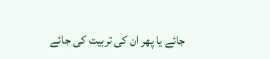جائے یا پھر ان کی تربیت کی جائے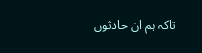تاکہ ہم ان حادثوں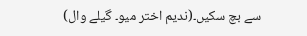سے بچ سکیں۔(ندیم اختر میو۔ گیلے وال)